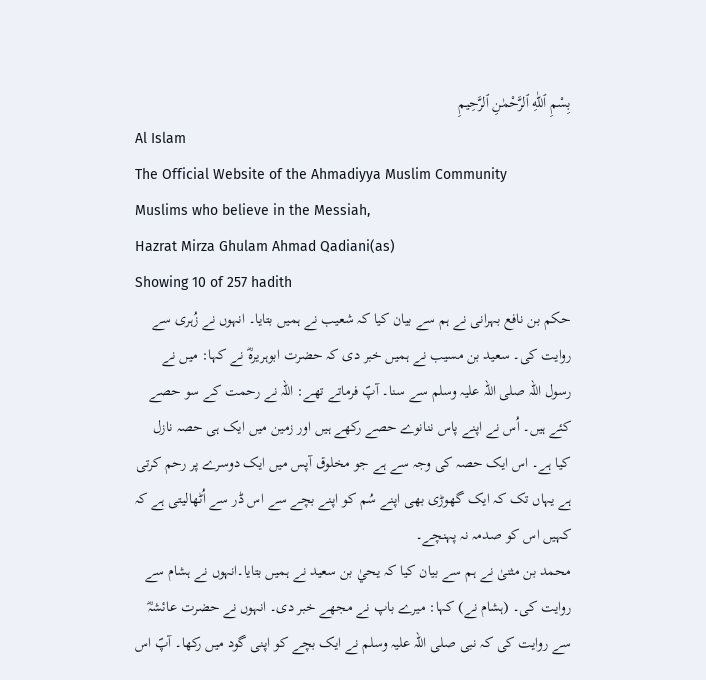بِسْمِ ٱللّٰهِ ٱلرَّحْمٰنِ ٱلرَّحِيمِ
Al Islam
The Official Website of the Ahmadiyya Muslim Community
Muslims who believe in the Messiah,
Hazrat Mirza Ghulam Ahmad Qadiani(as)
Showing 10 of 257 hadith
حکم بن نافع بہرانی نے ہم سے بیان کیا کہ شعیب نے ہمیں بتایا۔ انہوں نے زُہری سے روایت کی۔ سعید بن مسیب نے ہمیں خبر دی کہ حضرت ابوہریرہؓ نے کہا: میں نے رسول اللہ صلی اللہ علیہ وسلم سے سنا۔ آپؐ فرماتے تھے: اللہ نے رحمت کے سو حصے کئے ہیں۔ اُس نے اپنے پاس ننانوے حصے رکھے ہیں اور زمین میں ایک ہی حصہ نازل کیا ہے۔ اس ایک حصہ کی وجہ سے ہے جو مخلوق آپس میں ایک دوسرے پر رحم کرتی ہے یہاں تک کہ ایک گھوڑی بھی اپنے سُم کو اپنے بچے سے اس ڈر سے اُٹھالیتی ہے کہ کہیں اس کو صدمہ نہ پہنچے۔
محمد بن مثنیٰ نے ہم سے بیان کیا کہ یحيٰ بن سعید نے ہمیں بتایا۔انہوں نے ہشام سے روایت کی۔ (ہشام نے) کہا: میرے باپ نے مجھے خبر دی۔ انہوں نے حضرت عائشہؓ سے روایت کی کہ نبی صلی اللہ علیہ وسلم نے ایک بچے کو اپنی گود میں رکھا۔ آپؐ اس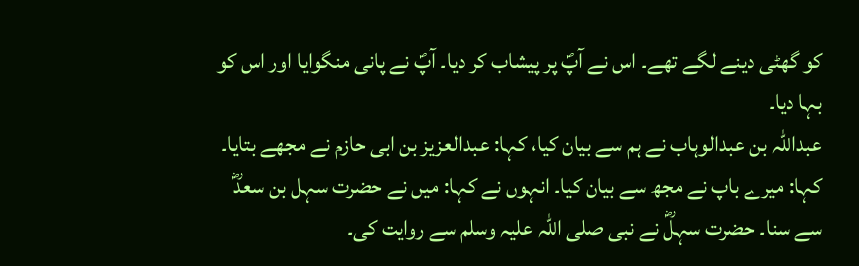کو گھٹی دینے لگے تھے۔ اس نے آپؐ پر پیشاب کر دیا۔ آپؐ نے پانی منگوایا اور اس کو بہا دیا۔
عبداللہ بن عبدالوہاب نے ہم سے بیان کیا، کہا: عبدالعزیز بن ابی حازم نے مجھے بتایا۔ کہا: میرے باپ نے مجھ سے بیان کیا۔ انہوں نے کہا: میں نے حضرت سہل بن سعدؓ سے سنا۔ حضرت سہلؓ نے نبی صلی اللہ علیہ وسلم سے روایت کی۔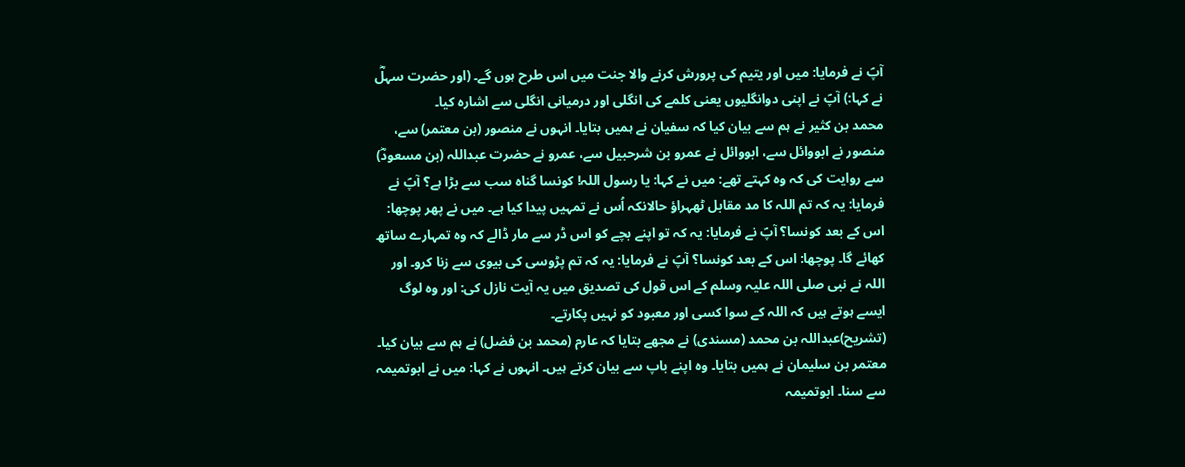آپؐ نے فرمایا: میں اور یتیم کی پرورش کرنے والا جنت میں اس طرح ہوں گے۔ (اور حضرت سہلؓ نے کہا:) آپؐ نے اپنی دوانگلیوں یعنی کلمے کی انگلی اور درمیانی انگلی سے اشارہ کیا۔
محمد بن کثیر نے ہم سے بیان کیا کہ سفیان نے ہمیں بتایا۔ انہوں نے منصور (بن معتمر) سے، منصور نے ابووائل سے، ابووائل نے عمرو بن شرحبیل سے، عمرو نے حضرت عبداللہ (بن مسعودؓ) سے روایت کی کہ وہ کہتے تھے: میں نے کہا: یا رسول اللہ! کونسا گناہ سب سے بڑا ہے؟ آپؐ نے فرمایا: یہ کہ تم اللہ کا مد مقابل ٹھہراؤ حالانکہ اُس نے تمہیں پیدا کیا ہے۔ میں نے پھر پوچھا: اس کے بعد کونسا؟ آپؐ نے فرمایا: یہ کہ تو اپنے بچے کو اس ڈر سے مار ڈالے کہ وہ تمہارے ساتھ کھائے گا۔ پوچھا: اس کے بعد کونسا؟ آپؐ نے فرمایا: یہ کہ تم پڑوسی کی بیوی سے زنا کرو۔ اور اللہ نے نبی صلی اللہ علیہ وسلم کے اس قول کی تصدیق میں یہ آیت نازل کی: اور وہ لوگ ایسے ہوتے ہیں کہ اللہ کے سوا کسی اور معبود کو نہیں پکارتے۔
(تشریح)عبداللہ بن محمد (مسندی) نے مجھے بتایا کہ عارم (محمد بن فضل) نے ہم سے بیان کیا۔ معتمر بن سلیمان نے ہمیں بتایا۔ وہ اپنے باپ سے بیان کرتے ہیں۔ انہوں نے کہا: میں نے ابوتمیمہ سے سنا۔ ابوتمیمہ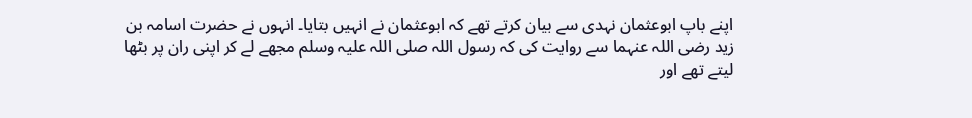اپنے باپ ابوعثمان نہدی سے بیان کرتے تھے کہ ابوعثمان نے انہیں بتایا۔ انہوں نے حضرت اسامہ بن زید رضی اللہ عنہما سے روایت کی کہ رسول اللہ صلی اللہ علیہ وسلم مجھے لے کر اپنی ران پر بٹھا لیتے تھے اور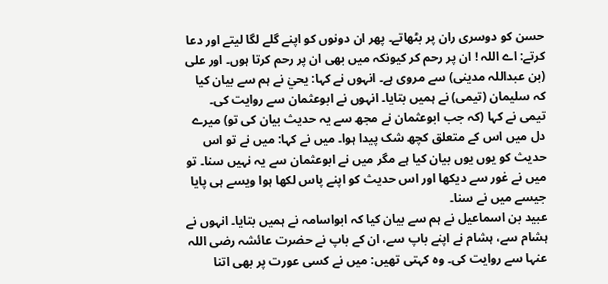حسن کو دوسری ران پر بٹھاتے۔ پھر ان دونوں کو اپنے گلے لگا لیتے اور دعا کرتے: اے اللہ ! ان پر رحم کر کیونکہ میں بھی ان پر رحم کرتا ہوں۔ اور علی (بن عبداللہ مدینی) سے مروی ہے۔ انہوں نے کہا: یحيٰ نے ہم سے بیان کیا کہ سلیمان (تیمی) نے ہمیں بتایا۔ انہوں نے ابوعثمان سے روایت کی۔ تیمی نے کہا (کہ جب ابوعثمان نے مجھ سے یہ حدیث بیان کی تو) میرے دل میں اس کے متعلق کچھ شک پیدا ہوا۔ میں نے کہا: میں نے تو اس حدیث کو یوں یوں بیان کیا ہے مگر میں نے ابوعثمان سے یہ نہیں سنا۔ تو میں نے غور سے دیکھا اور اس حدیث کو اپنے پاس لکھا ہوا ویسے ہی پایا جیسے میں نے سنا۔
عبید بن اسماعیل نے ہم سے بیان کیا کہ ابواسامہ نے ہمیں بتایا۔ انہوں نے ہشام سے، ہشام نے اپنے باپ سے، ان کے باپ نے حضرت عائشہ رضی اللہ عنہا سے روایت کی۔ وہ کہتی تھیں: میں نے کسی عورت پر بھی اتنا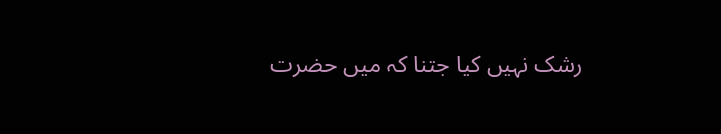رشک نہیں کیا جتنا کہ میں حضرت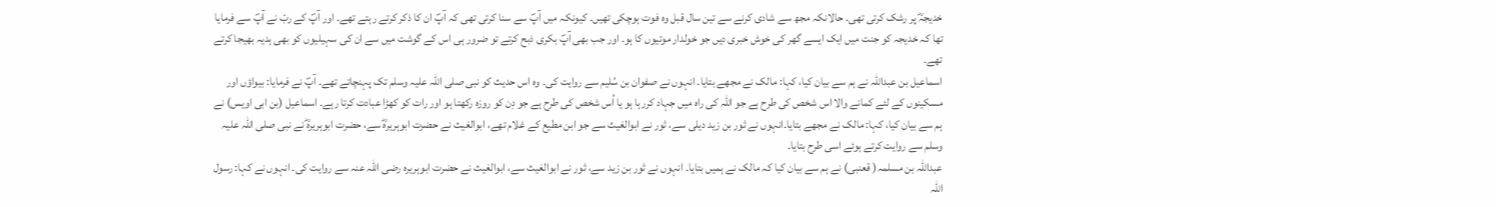خدیجہؓ پر رشک کرتی تھی۔ حالانکہ مجھ سے شادی کرنے سے تین سال قبل وہ فوت ہوچکی تھیں۔ کیونکہ میں آپؐ سے سنا کرتی تھی کہ آپؐ ان کا ذکر کرتے رہتے تھے۔ اور آپؐ کے ربّ نے آپؐ سے فرمایا تھا کہ خدیجہ کو جنت میں ایک ایسے گھر کی خوش خبری دیں جو خولدار موتیوں کا ہو۔ اور جب بھی آپؐ بکری ذبح کرتے تو ضرور ہی اس کے گوشت میں سے ان کی سہیلیوں کو بھی ہدیہ بھیجا کرتے تھے۔
اسماعیل بن عبداللہ نے ہم سے بیان کیا، کہا: مالک نے مجھے بتایا۔ انہوں نے صفوان بن سُلیم سے روایت کی۔ وہ اس حدیث کو نبی صلی اللہ علیہ وسلم تک پہنچاتے تھے۔ آپؐ نے فرمایا: بیواؤں اور مسکینوں کے لئے کمانے والا اس شخص کی طرح ہے جو اللہ کی راہ میں جہاد کررہا ہو یا اُس شخص کی طرح ہے جو دِن کو روزہ رکھتا ہو اور رات کو کھڑا عبادت کرتا رہے۔ اسماعیل (بن ابی اویس) نے ہم سے بیان کیا، کہا: مالک نے مجھے بتایا۔انہوں نے ثور بن زید دیلی سے، ثور نے ابوالغیث سے جو ابن مطیع کے غلام تھے، ابوالغیث نے حضرت ابوہریرہؓ سے، حضرت ابوہریرہؓ نے نبی صلی اللہ علیہ وسلم سے روایت کرتے ہوئے اسی طرح بتایا۔
عبداللہ بن مسلمہ( قعنبی) نے ہم سے بیان کیا کہ مالک نے ہمیں بتایا۔ انہوں نے ثور بن زید سے، ثور نے ابوالغیث سے، ابوالغیث نے حضرت ابوہریرہ رضی اللہ عنہ سے روایت کی۔ انہوں نے کہا: رسول اللہ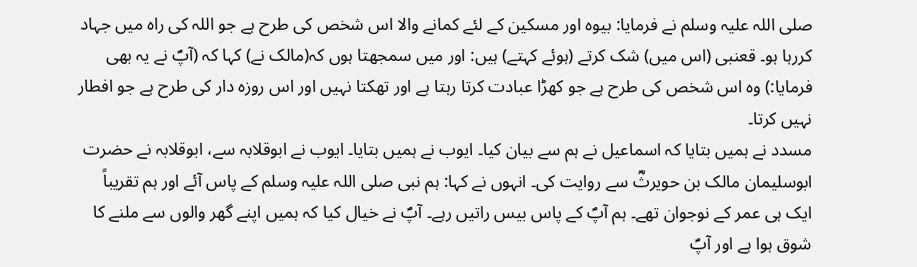صلی اللہ علیہ وسلم نے فرمایا: بیوہ اور مسکین کے لئے کمانے والا اس شخص کی طرح ہے جو اللہ کی راہ میں جہاد کررہا ہو۔ قعنبی (اس میں) شک کرتے (ہوئے کہتے) ہیں: اور میں سمجھتا ہوں کہ(مالک نے) کہا کہ (آپؐ نے یہ بھی فرمایا:) وہ اس شخص کی طرح ہے جو کھڑا عبادت کرتا رہتا ہے اور تھکتا نہیں اور اس روزہ دار کی طرح ہے جو افطار نہیں کرتا۔
مسدد نے ہمیں بتایا کہ اسماعیل نے ہم سے بیان کیا۔ ایوب نے ہمیں بتایا۔ ایوب نے ابوقلابہ سے، ابوقلابہ نے حضرت ابوسلیمان مالک بن حویرثؓ سے روایت کی۔ انہوں نے کہا: ہم نبی صلی اللہ علیہ وسلم کے پاس آئے اور ہم تقریباً ایک ہی عمر کے نوجوان تھے۔ ہم آپؐ کے پاس بیس راتیں رہے۔ آپؐ نے خیال کیا کہ ہمیں اپنے گھر والوں سے ملنے کا شوق ہوا ہے اور آپؐ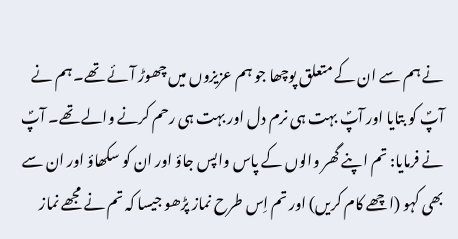نے ہم سے ان کے متعلق پوچھا جو ہم عزیزوں میں چھوڑ آئے تھے۔ ہم نے آپؐ کو بتایا اور آپؐ بہت ہی نرم دل اور بہت ہی رحم کرنے والے تھے۔ آپؐ نے فرمایا: تم اپنے گھر والوں کے پاس واپس جاؤ اور ان کو سکھاؤ اور ان سے بھی کہو (اچھے کام کریں) اور تم اِس طرح نماز پڑھو جیسا کہ تم نے مجھے نماز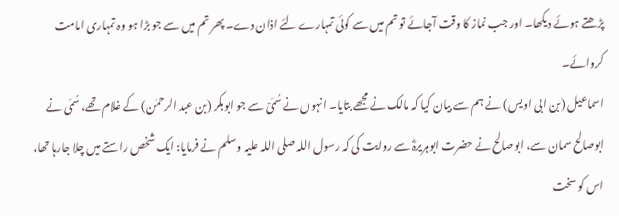پڑھتے ہوئے دیکھا۔ اور جب نماز کا وقت آجائے تو تم میں سے کوئی تمہارے لئے اذان دے۔ پھر تم میں سے جو بڑا ہو وہ تمہاری امامت کروائے۔
اسماعیل (بن ابی اویس) نے ہم سے بیان کیا کہ مالک نے مجھے بتایا۔ انہوں نے سُمَیْ سے جو ابوبکر (بن عبد الرحمٰن) کے غلام تھے، سُمَی نے ابوصالح سمان سے، ابوصالح نے حضرت ابوہریرہؓ سے روایت کی کہ رسول اللہ صلی اللہ علیہ وسلم نے فرمایا: ایک شخص راستے میں چلا جارہا تھا، اس کو سخت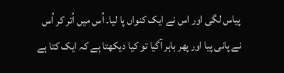پیاس لگی اور اس نے ایک کنواں پا لیا۔ اُس میں اُتر کر اُس نے پانی پیا اور پھر باہر آگیا تو کیا دیکھتا ہے کہ ایک کتا ہے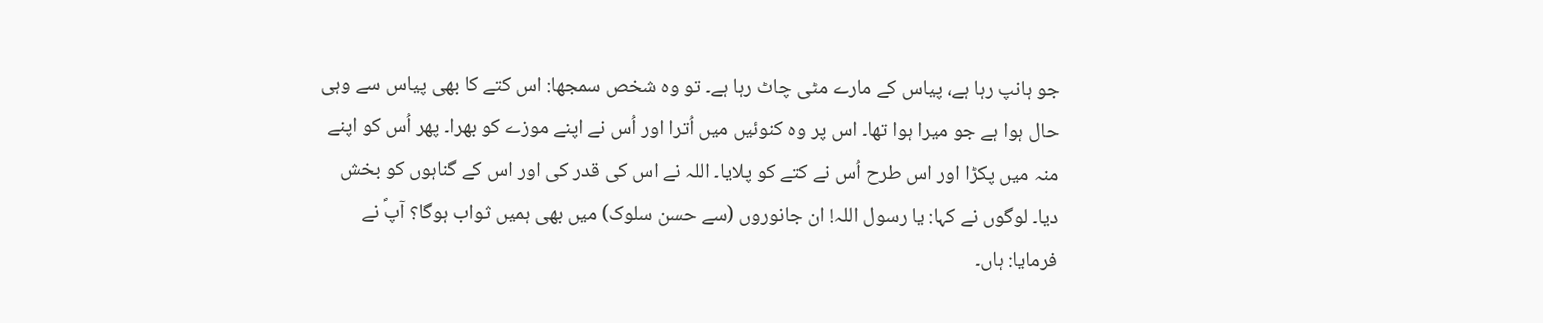جو ہانپ رہا ہے، پیاس کے مارے مٹی چاٹ رہا ہے۔ تو وہ شخص سمجھا: اس کتے کا بھی پیاس سے وہی حال ہوا ہے جو میرا ہوا تھا۔ اس پر وہ کنوئیں میں اُترا اور اُس نے اپنے موزے کو بھرا۔ پھر اُس کو اپنے منہ میں پکڑا اور اس طرح اُس نے کتے کو پلایا۔ اللہ نے اس کی قدر کی اور اس کے گناہوں کو بخش دیا۔ لوگوں نے کہا: یا رسول اللہ! ان جانوروں (سے حسن سلوک) میں بھی ہمیں ثواب ہوگا؟ آپؐ نے فرمایا: ہاں۔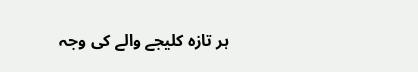ہر تازہ کلیجے والے کی وجہ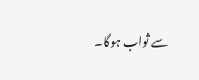سے ثواب ہوگا۔